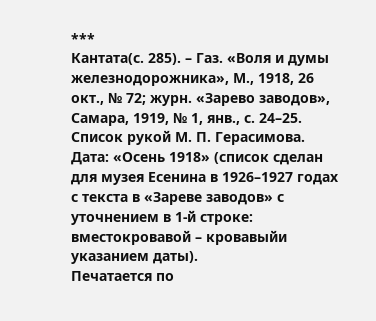***
Кантата(с. 285). – Газ. «Воля и думы железнодорожника», М., 1918, 26 окт., № 72; журн. «Зарево заводов», Самара, 1919, № 1, янв., с. 24–25.
Список рукой М. П. Герасимова. Дата: «Осень 1918» (список сделан для музея Есенина в 1926–1927 годах с текста в «Зареве заводов» с уточнением в 1-й строке: вместокровавой – кровавыйи указанием даты).
Печатается по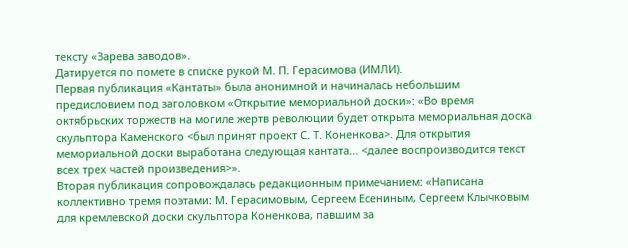тексту «Зарева заводов».
Датируется по помете в списке рукой М. П. Герасимова (ИМЛИ).
Первая публикация «Кантаты» была анонимной и начиналась небольшим предисловием под заголовком «Открытие мемориальной доски»: «Во время октябрьских торжеств на могиле жертв революции будет открыта мемориальная доска скульптора Каменского <был принят проект С. Т. Коненкова>. Для открытия мемориальной доски выработана следующая кантата… <далее воспроизводится текст всех трех частей произведения>».
Вторая публикация сопровождалась редакционным примечанием: «Написана коллективно тремя поэтами: М. Герасимовым, Сергеем Есениным, Сергеем Клычковым для кремлевской доски скульптора Коненкова, павшим за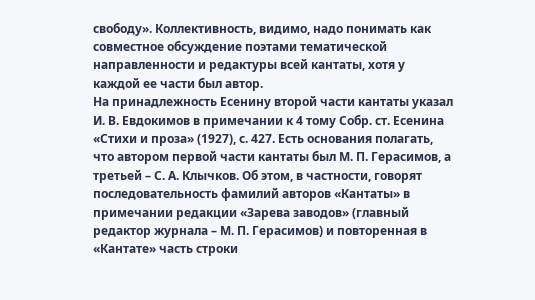свободу». Коллективность, видимо, надо понимать как совместное обсуждение поэтами тематической направленности и редактуры всей кантаты, хотя у каждой ее части был автор.
На принадлежность Есенину второй части кантаты указал И. В. Евдокимов в примечании к 4 тому Собр. ст. Есенина «Стихи и проза» (1927), с. 427. Есть основания полагать, что автором первой части кантаты был М. П. Герасимов, а третьей – С. А. Клычков. Об этом, в частности, говорят последовательность фамилий авторов «Кантаты» в примечании редакции «Зарева заводов» (главный редактор журнала – М. П. Герасимов) и повторенная в «Кантате» часть строки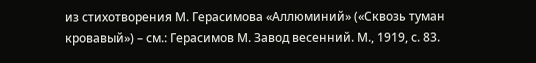из стихотворения М. Герасимова «Аллюминий» («Сквозь туман кровавый») – см.: Герасимов М. Завод весенний. М., 1919, с. 83.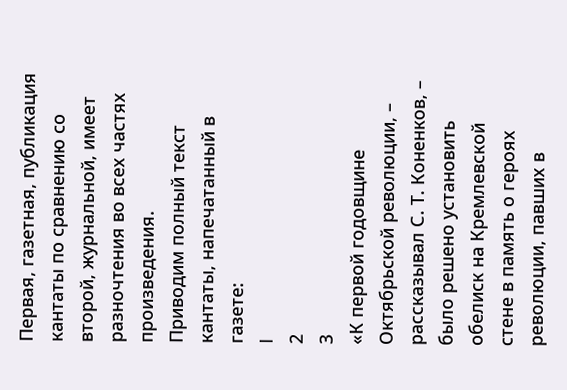Первая, газетная, публикация кантаты по сравнению со второй, журнальной, имеет разночтения во всех частях произведения.
Приводим полный текст кантаты, напечатанный в газете:
I
2
3
«К первой годовщине Октябрьской революции, – рассказывал С. Т. Коненков, – было решено установить обелиск на Кремлевской стене в память о героях революции, павших в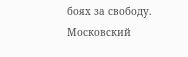боях за свободу. Московский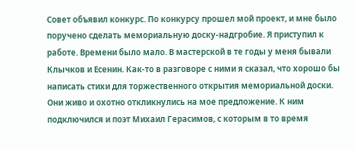Совет объявил конкурс. По конкурсу прошел мой проект, и мне было поручено сделать мемориальную доску-надгробие. Я приступил к работе. Времени было мало. В мастерской в те годы у меня бывали Клычков и Есенин. Как-то в разговоре с ними я сказал, что хорошо бы написать стихи для торжественного открытия мемориальной доски. Они живо и охотно откликнулись на мое предложение. К ним подключился и поэт Михаил Герасимов, с которым в то время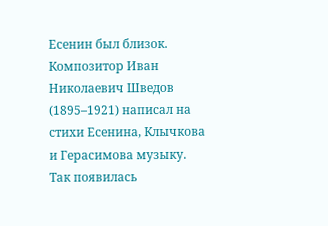Есенин был близок. Композитор Иван Николаевич Шведов (1895–1921) написал на стихи Есенина, Клычкова и Герасимова музыку. Так появилась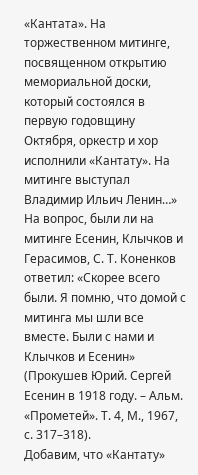«Кантата». На торжественном митинге, посвященном открытию мемориальной доски, который состоялся в первую годовщину Октября, оркестр и хор исполнили «Кантату». На митинге выступал Владимир Ильич Ленин…»
На вопрос, были ли на митинге Есенин, Клычков и Герасимов, С. Т. Коненков ответил: «Скорее всего были. Я помню, что домой с митинга мы шли все вместе. Были с нами и Клычков и Есенин» (Прокушев Юрий. Сергей Есенин в 1918 году. – Альм. «Прометей». Т. 4, М., 1967, с. 317–318).
Добавим, что «Кантату»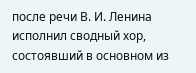после речи В. И. Ленина исполнил сводный хор, состоявший в основном из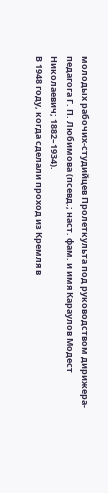молодых рабочих-студийцев Пролеткульта под руководством дирижера-педагога Г. П. Любимова (псевд.; наст. фам. и имя Караулов Модест Николаевич; 1882–1934).
В 1948 году, когда сделали проход из Кремля в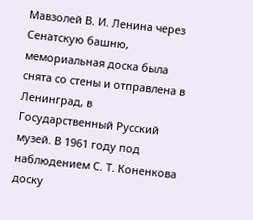Мавзолей В. И. Ленина через Сенатскую башню, мемориальная доска была снята со стены и отправлена в Ленинград, в Государственный Русский музей. В 1961 году под наблюдением С. Т. Коненкова доску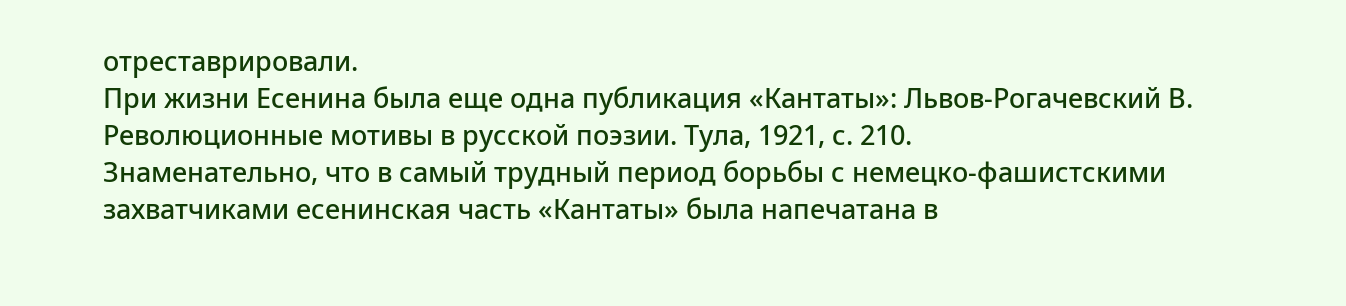отреставрировали.
При жизни Есенина была еще одна публикация «Кантаты»: Львов-Рогачевский В. Революционные мотивы в русской поэзии. Тула, 1921, с. 210.
Знаменательно, что в самый трудный период борьбы с немецко-фашистскими захватчиками есенинская часть «Кантаты» была напечатана в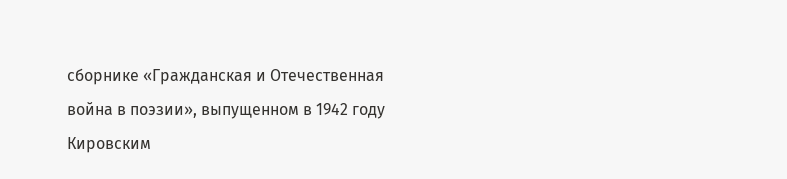сборнике «Гражданская и Отечественная война в поэзии», выпущенном в 1942 году Кировским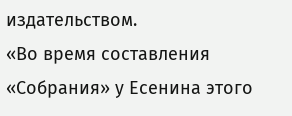издательством.
«Во время составления «Собрания» у Есенина этого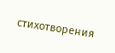стихотворения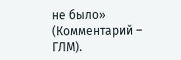не было» (Комментарий – ГЛМ).